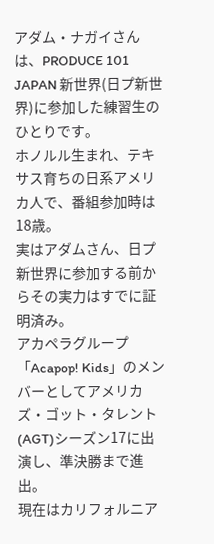アダム・ナガイさんは、PRODUCE 101 JAPAN 新世界(日プ新世界)に参加した練習生のひとりです。
ホノルル生まれ、テキサス育ちの日系アメリカ人で、番組参加時は18歳。
実はアダムさん、日プ新世界に参加する前からその実力はすでに証明済み。
アカペラグループ「Acapop! Kids」のメンバーとしてアメリカズ・ゴット・タレント(AGT)シーズン17に出演し、準決勝まで進出。
現在はカリフォルニア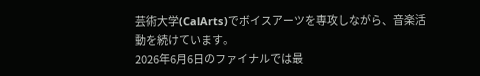芸術大学(CalArts)でボイスアーツを専攻しながら、音楽活動を続けています。
2026年6月6日のファイナルでは最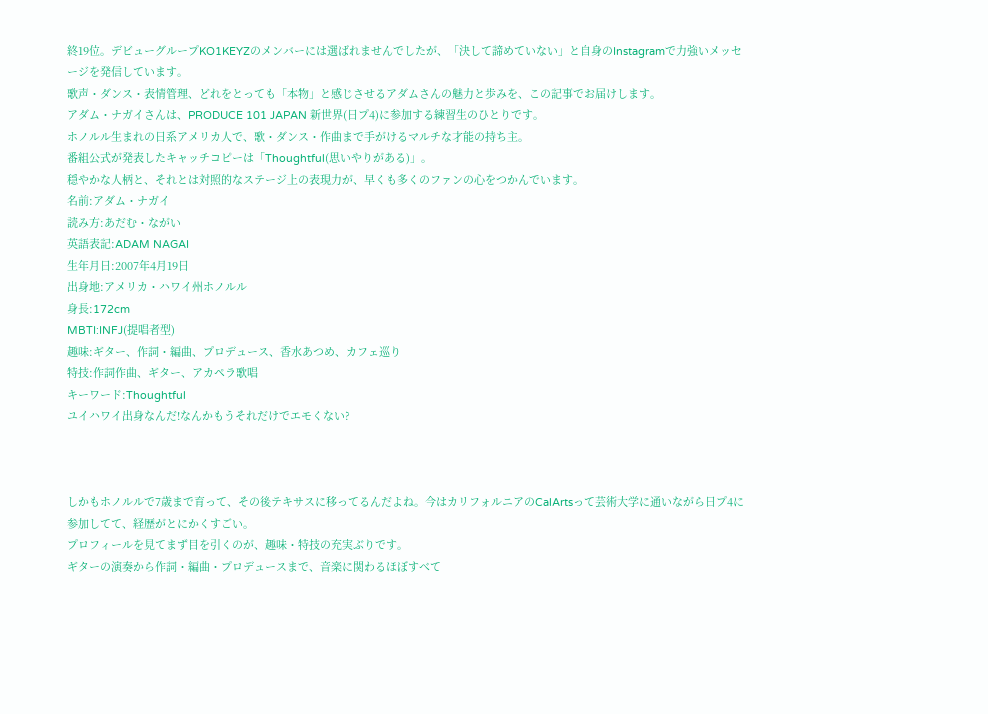終19位。デビューグループKO1KEYZのメンバーには選ばれませんでしたが、「決して諦めていない」と自身のInstagramで力強いメッセージを発信しています。
歌声・ダンス・表情管理、どれをとっても「本物」と感じさせるアダムさんの魅力と歩みを、この記事でお届けします。
アダム・ナガイさんは、PRODUCE 101 JAPAN 新世界(日プ4)に参加する練習生のひとりです。
ホノルル生まれの日系アメリカ人で、歌・ダンス・作曲まで手がけるマルチな才能の持ち主。
番組公式が発表したキャッチコピーは「Thoughtful(思いやりがある)」。
穏やかな人柄と、それとは対照的なステージ上の表現力が、早くも多くのファンの心をつかんでいます。
名前:アダム・ナガイ
読み方:あだむ・ながい
英語表記:ADAM NAGAI
生年月日:2007年4月19日
出身地:アメリカ・ハワイ州ホノルル
身長:172cm
MBTI:INFJ(提唱者型)
趣味:ギター、作詞・編曲、プロデュース、香水あつめ、カフェ巡り
特技:作詞作曲、ギター、アカペラ歌唱
キーワード:Thoughtful
ユイハワイ出身なんだ!なんかもうそれだけでエモくない?



しかもホノルルで7歳まで育って、その後テキサスに移ってるんだよね。今はカリフォルニアのCalArtsって芸術大学に通いながら日プ4に参加してて、経歴がとにかくすごい。
プロフィールを見てまず目を引くのが、趣味・特技の充実ぶりです。
ギターの演奏から作詞・編曲・プロデュースまで、音楽に関わるほぼすべて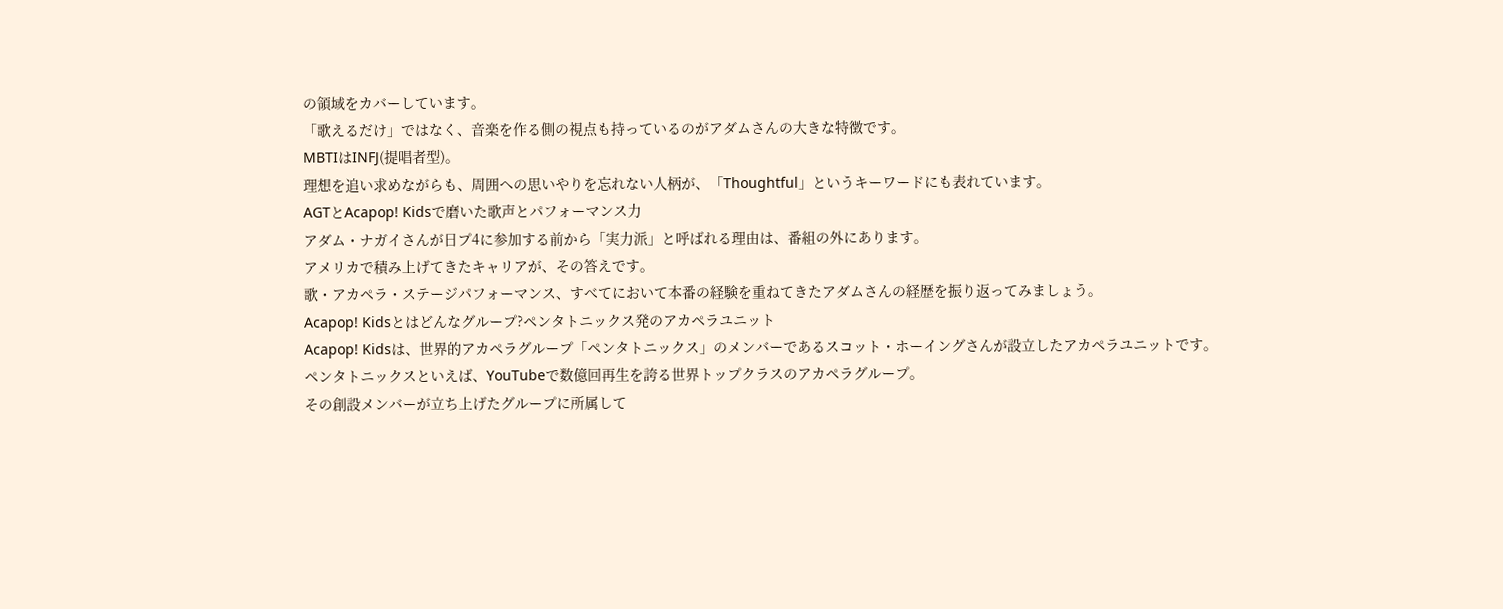の領域をカバーしています。
「歌えるだけ」ではなく、音楽を作る側の視点も持っているのがアダムさんの大きな特徴です。
MBTIはINFJ(提唱者型)。
理想を追い求めながらも、周囲への思いやりを忘れない人柄が、「Thoughtful」というキーワードにも表れています。
AGTとAcapop! Kidsで磨いた歌声とパフォーマンス力
アダム・ナガイさんが日プ4に参加する前から「実力派」と呼ばれる理由は、番組の外にあります。
アメリカで積み上げてきたキャリアが、その答えです。
歌・アカペラ・ステージパフォーマンス、すべてにおいて本番の経験を重ねてきたアダムさんの経歴を振り返ってみましょう。
Acapop! Kidsとはどんなグループ?ペンタトニックス発のアカペラユニット
Acapop! Kidsは、世界的アカペラグループ「ペンタトニックス」のメンバーであるスコット・ホーイングさんが設立したアカペラユニットです。
ペンタトニックスといえば、YouTubeで数億回再生を誇る世界トップクラスのアカペラグループ。
その創設メンバーが立ち上げたグループに所属して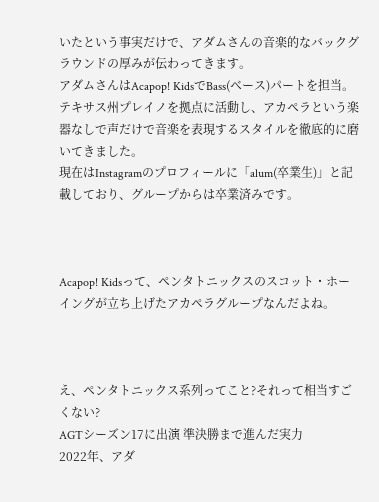いたという事実だけで、アダムさんの音楽的なバックグラウンドの厚みが伝わってきます。
アダムさんはAcapop! KidsでBass(ベース)パートを担当。
テキサス州プレイノを拠点に活動し、アカペラという楽器なしで声だけで音楽を表現するスタイルを徹底的に磨いてきました。
現在はInstagramのプロフィールに「alum(卒業生)」と記載しており、グループからは卒業済みです。



Acapop! Kidsって、ペンタトニックスのスコット・ホーイングが立ち上げたアカペラグループなんだよね。



え、ペンタトニックス系列ってこと?それって相当すごくない?
AGTシーズン17に出演 準決勝まで進んだ実力
2022年、アダ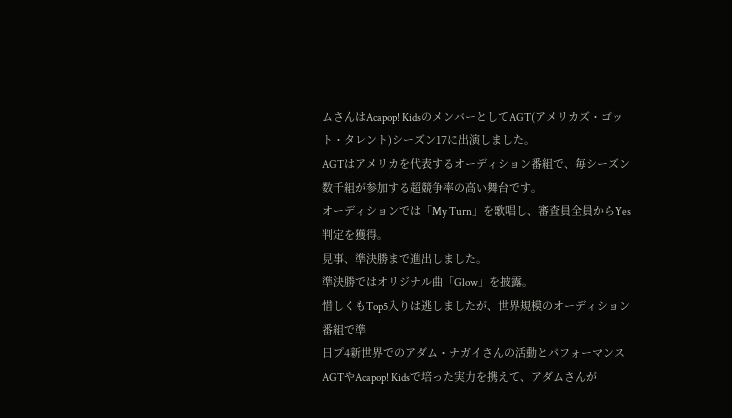ムさんはAcapop! KidsのメンバーとしてAGT(アメリカズ・ゴット・タレント)シーズン17に出演しました。
AGTはアメリカを代表するオーディション番組で、毎シーズン数千組が参加する超競争率の高い舞台です。
オーディションでは「My Turn」を歌唱し、審査員全員からYes判定を獲得。
見事、準決勝まで進出しました。
準決勝ではオリジナル曲「Glow」を披露。
惜しくもTop5入りは逃しましたが、世界規模のオーディション番組で準
日プ4新世界でのアダム・ナガイさんの活動とパフォーマンス
AGTやAcapop! Kidsで培った実力を携えて、アダムさんが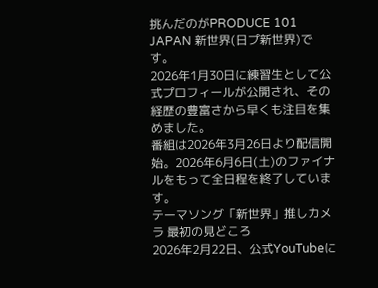挑んだのがPRODUCE 101 JAPAN 新世界(日プ新世界)です。
2026年1月30日に練習生として公式プロフィールが公開され、その経歴の豊富さから早くも注目を集めました。
番組は2026年3月26日より配信開始。2026年6月6日(土)のファイナルをもって全日程を終了しています。
テーマソング「新世界」推しカメラ 最初の見どころ
2026年2月22日、公式YouTubeに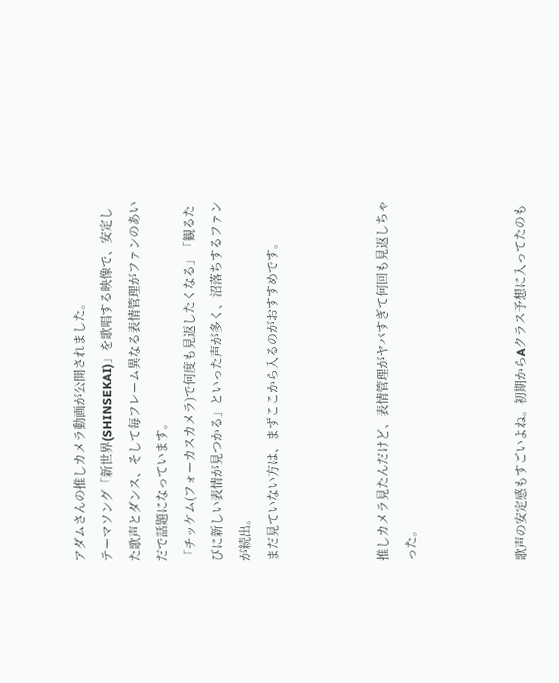アダムさんの推しカメラ動画が公開されました。
テーマソング「新世界(SHINSEKAI)」を歌唱する映像で、安定した歌声とダンス、そして毎フレーム異なる表情管理がファンのあいだで話題になっています。
「チッケム(フォーカスカメラ)で何度も見返したくなる」「観るたびに新しい表情が見つかる」といった声が多く、沼落ちするファンが続出。
まだ見ていない方は、まずここから入るのがおすすめです。



推しカメラ見たんだけど、表情管理がヤバすぎて何回も見返しちゃった。



歌声の安定感もすごいよね。初期からAクラス予想に入ってたのも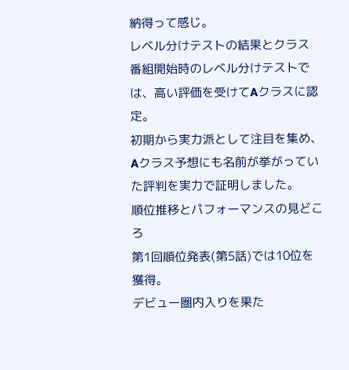納得って感じ。
レベル分けテストの結果とクラス
番組開始時のレベル分けテストでは、高い評価を受けてAクラスに認定。
初期から実力派として注目を集め、Aクラス予想にも名前が挙がっていた評判を実力で証明しました。
順位推移とパフォーマンスの見どころ
第1回順位発表(第5話)では10位を獲得。
デビュー圏内入りを果た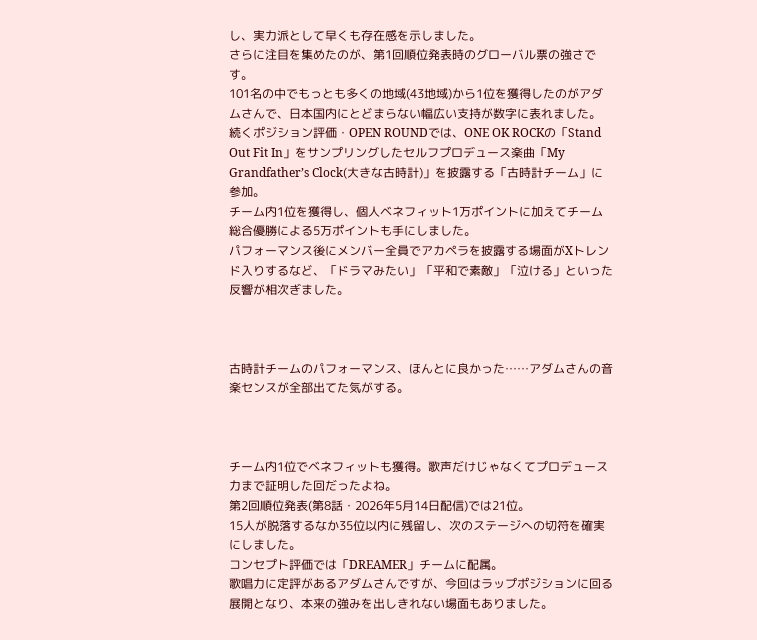し、実力派として早くも存在感を示しました。
さらに注目を集めたのが、第1回順位発表時のグローバル票の強さです。
101名の中でもっとも多くの地域(43地域)から1位を獲得したのがアダムさんで、日本国内にとどまらない幅広い支持が数字に表れました。
続くポジション評価・OPEN ROUNDでは、ONE OK ROCKの「Stand Out Fit In」をサンプリングしたセルフプロデュース楽曲「My Grandfather’s Clock(大きな古時計)」を披露する「古時計チーム」に参加。
チーム内1位を獲得し、個人ベネフィット1万ポイントに加えてチーム総合優勝による5万ポイントも手にしました。
パフォーマンス後にメンバー全員でアカペラを披露する場面がXトレンド入りするなど、「ドラマみたい」「平和で素敵」「泣ける」といった反響が相次ぎました。



古時計チームのパフォーマンス、ほんとに良かった……アダムさんの音楽センスが全部出てた気がする。



チーム内1位でベネフィットも獲得。歌声だけじゃなくてプロデュース力まで証明した回だったよね。
第2回順位発表(第8話・2026年5月14日配信)では21位。
15人が脱落するなか35位以内に残留し、次のステージへの切符を確実にしました。
コンセプト評価では「DREAMER」チームに配属。
歌唱力に定評があるアダムさんですが、今回はラップポジションに回る展開となり、本来の強みを出しきれない場面もありました。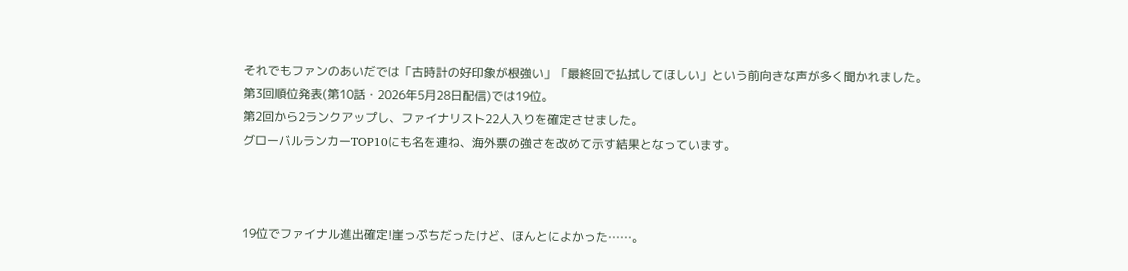それでもファンのあいだでは「古時計の好印象が根強い」「最終回で払拭してほしい」という前向きな声が多く聞かれました。
第3回順位発表(第10話・2026年5月28日配信)では19位。
第2回から2ランクアップし、ファイナリスト22人入りを確定させました。
グローバルランカーTOP10にも名を連ね、海外票の強さを改めて示す結果となっています。



19位でファイナル進出確定!崖っぷちだったけど、ほんとによかった……。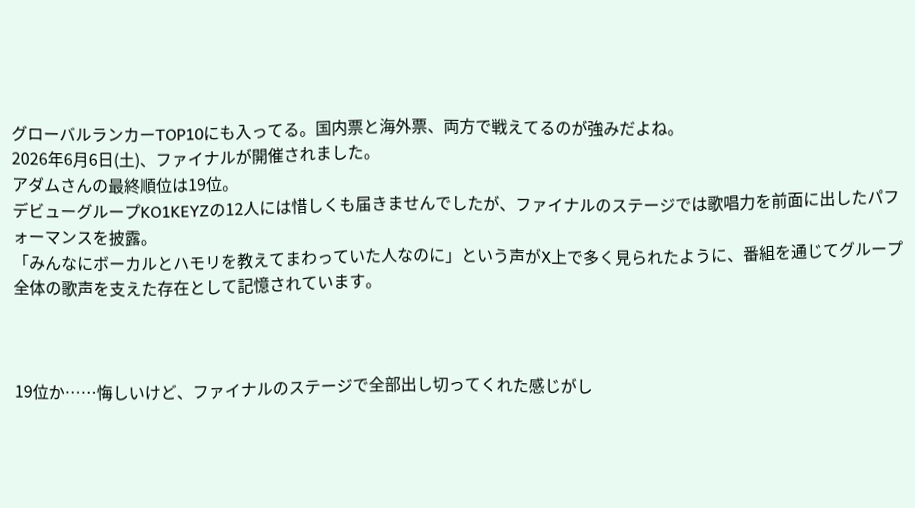グローバルランカーTOP10にも入ってる。国内票と海外票、両方で戦えてるのが強みだよね。
2026年6月6日(土)、ファイナルが開催されました。
アダムさんの最終順位は19位。
デビューグループKO1KEYZの12人には惜しくも届きませんでしたが、ファイナルのステージでは歌唱力を前面に出したパフォーマンスを披露。
「みんなにボーカルとハモリを教えてまわっていた人なのに」という声がX上で多く見られたように、番組を通じてグループ全体の歌声を支えた存在として記憶されています。



19位か……悔しいけど、ファイナルのステージで全部出し切ってくれた感じがし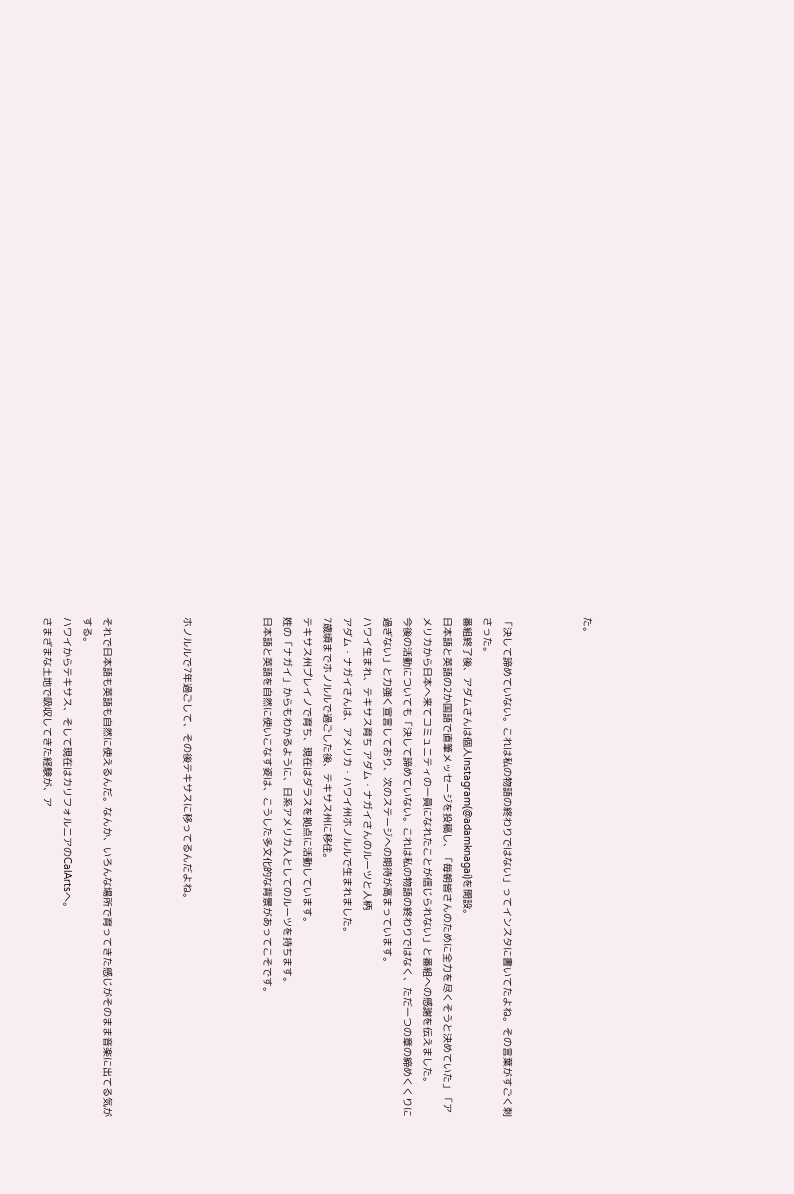た。



「決して諦めていない。これは私の物語の終わりではない」ってインスタに書いてたよね。その言葉がすごく刺さった。
番組終了後、アダムさんは個人Instagram(@adamknagai)を開設。
日本語と英語の2か国語で直筆メッセージを投稿し、「毎朝皆さんのために全力を尽くそうと決めていた」「アメリカから日本へ来てコミュニティの一員になれたことが信じられない」と番組への感謝を伝えました。
今後の活動についても「決して諦めていない。これは私の物語の終わりではなく、ただ一つの章の締めくくりに過ぎない」と力強く宣言しており、次のステージへの期待が高まっています。
ハワイ生まれ、テキサス育ち アダム・ナガイさんのルーツと人柄
アダム・ナガイさんは、アメリカ・ハワイ州ホノルルで生まれました。
7歳頃までホノルルで過ごした後、テキサス州に移住。
テキサス州プレイノで育ち、現在はダラスを拠点に活動しています。
姓の「ナガイ」からもわかるように、日系アメリカ人としてのルーツを持ちます。
日本語と英語を自然に使いこなす姿は、こうした多文化的な背景があってこそです。



ホノルルで7年過ごして、その後テキサスに移ってるんだよね。



それで日本語も英語も自然に使えるんだ。なんか、いろんな場所で育ってきた感じがそのまま音楽に出てる気がする。
ハワイからテキサス、そして現在はカリフォルニアのCalArtsへ。
さまざまな土地で吸収してきた経験が、ア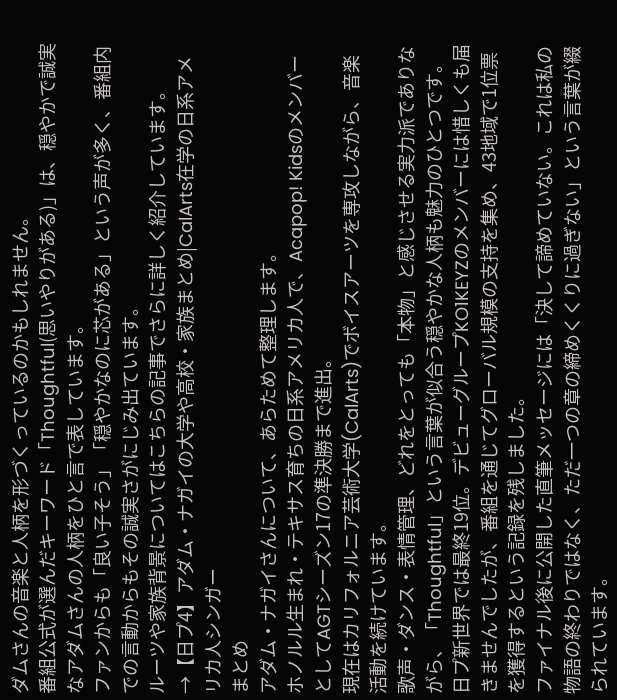ダムさんの音楽と人柄を形づくっているのかもしれません。
番組公式が選んだキーワード「Thoughtful(思いやりがある)」は、穏やかで誠実なアダムさんの人柄をひと言で表しています。
ファンからも「良い子そう」「穏やかなのに芯がある」という声が多く、番組内での言動からもその誠実さがにじみ出ています。
ルーツや家族背景についてはこちらの記事でさらに詳しく紹介しています。
→【日プ4】アダム・ナガイの大学や高校・家族まとめ|CalArts在学の日系アメリカ人シンガー
まとめ
アダム・ナガイさんについて、あらためて整理します。
ホノルル生まれ・テキサス育ちの日系アメリカ人で、Acapop! KidsのメンバーとしてAGTシーズン17の準決勝まで進出。
現在はカリフォルニア芸術大学(CalArts)でボイスアーツを専攻しながら、音楽活動を続けています。
歌声・ダンス・表情管理、どれをとっても「本物」と感じさせる実力派でありながら、「Thoughtful」という言葉が似合う穏やかな人柄も魅力のひとつです。
日プ新世界では最終19位。デビューグループKO1KEYZのメンバーには惜しくも届きませんでしたが、番組を通じてグローバル規模の支持を集め、43地域で1位票を獲得するという記録を残しました。
ファイナル後に公開した直筆メッセージには「決して諦めていない。これは私の物語の終わりではなく、ただ一つの章の締めくくりに過ぎない」という言葉が綴られています。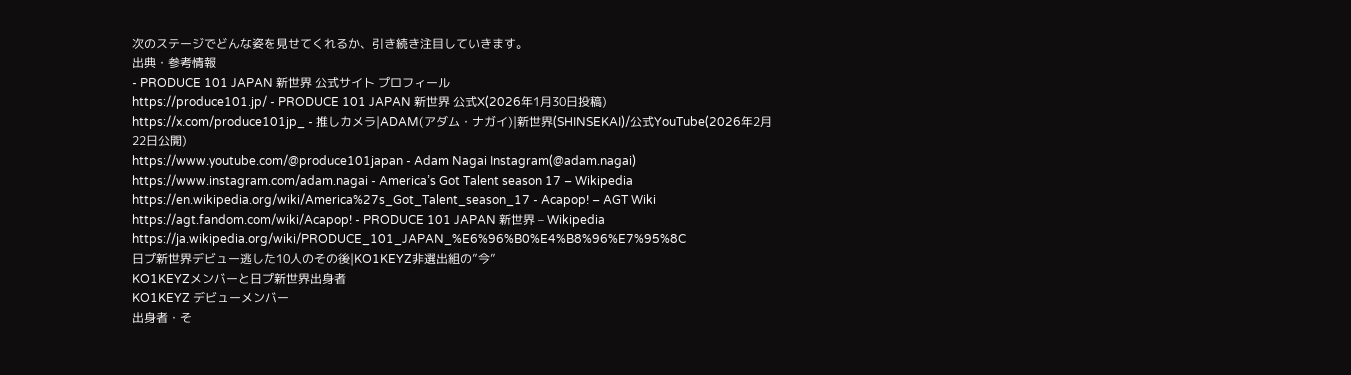次のステージでどんな姿を見せてくれるか、引き続き注目していきます。
出典・参考情報
- PRODUCE 101 JAPAN 新世界 公式サイト プロフィール
https://produce101.jp/ - PRODUCE 101 JAPAN 新世界 公式X(2026年1月30日投稿)
https://x.com/produce101jp_ - 推しカメラ|ADAM(アダム・ナガイ)|新世界(SHINSEKAI)/公式YouTube(2026年2月22日公開)
https://www.youtube.com/@produce101japan - Adam Nagai Instagram(@adam.nagai)
https://www.instagram.com/adam.nagai - America’s Got Talent season 17 – Wikipedia
https://en.wikipedia.org/wiki/America%27s_Got_Talent_season_17 - Acapop! – AGT Wiki
https://agt.fandom.com/wiki/Acapop! - PRODUCE 101 JAPAN 新世界 – Wikipedia
https://ja.wikipedia.org/wiki/PRODUCE_101_JAPAN_%E6%96%B0%E4%B8%96%E7%95%8C
日プ新世界デビュー逃した10人のその後|KO1KEYZ非選出組の”今”
KO1KEYZメンバーと日プ新世界出身者
KO1KEYZ デビューメンバー
出身者・そ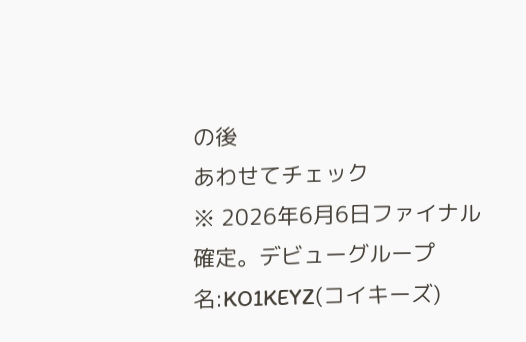の後
あわせてチェック
※ 2026年6月6日ファイナル確定。デビューグループ名:KO1KEYZ(コイキーズ)